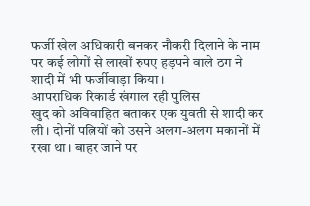फर्जी खेल अधिकारी बनकर नौकरी दिलाने के नाम पर कई लोगों से लाखों रुपए हड़पने वाले ठग ने शादी में भी फर्जीवाड़ा किया।
आपराधिक रिकार्ड खंगाल रही पुलिस
खुद को अविवाहित बताकर एक युवती से शादी कर ली। दोनों पत्नियों को उसने अलग-अलग मकानों में रखा था। बाहर जाने पर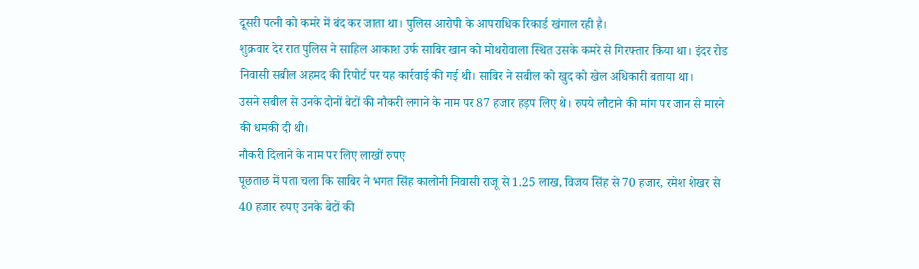दूसरी पत्नी को कमरे में बंद कर जाता था। पुलिस आरोपी के आपराधिक रिकार्ड खंगाल रही है।
शुक्रवार देर रात पुलिस ने साहिल आकाश उर्फ साबिर खान को मोथरोवाला स्थित उसके कमरे से गिरफ्तार किया था। इंदर रोड निवासी सबील अहमद की रिपोर्ट पर यह कार्रवाई की गई थी। साबिर ने सबील को खुद को खेल अधिकारी बताया था।
उसने सबील से उनके दोनों बेटों की नौकरी लगाने के नाम पर 87 हजार हड़प लिए थे। रुपये लौटाने की मांग पर जान से मारने की धमकी दी थी।
नौकरी दिलाने के नाम पर लिए लाखों रुपए
पूछताछ में पता चला कि साबिर ने भगत सिंह कालोनी निवासी राजू से 1.25 लाख, विजय सिंह से 70 हजार, रमेश शेखर से 40 हजार रुपए उनके बेटों की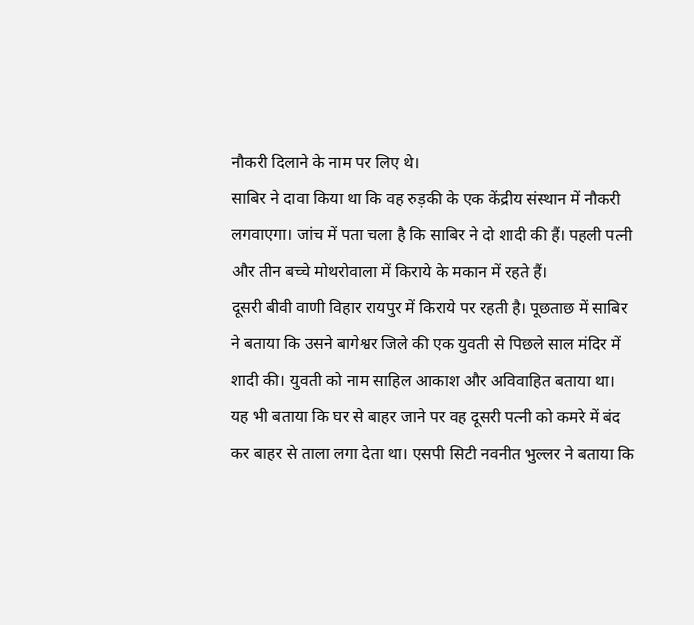नौकरी दिलाने के नाम पर लिए थे।
साबिर ने दावा किया था कि वह रुड़की के एक केंद्रीय संस्थान में नौकरी लगवाएगा। जांच में पता चला है कि साबिर ने दो शादी की हैं। पहली पत्नी और तीन बच्चे मोथरोवाला में किराये के मकान में रहते हैं।
दूसरी बीवी वाणी विहार रायपुर में किराये पर रहती है। पूछताछ में साबिर ने बताया कि उसने बागेश्वर जिले की एक युवती से पिछले साल मंदिर में शादी की। युवती को नाम साहिल आकाश और अविवाहित बताया था।
यह भी बताया कि घर से बाहर जाने पर वह दूसरी पत्नी को कमरे में बंद कर बाहर से ताला लगा देता था। एसपी सिटी नवनीत भुल्लर ने बताया कि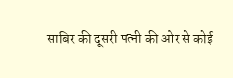साबिर की दूसरी पत्नी की ओर से कोई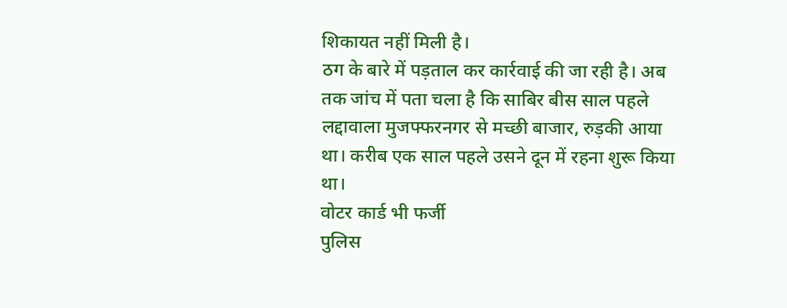शिकायत नहीं मिली है।
ठग के बारे में पड़ताल कर कार्रवाई की जा रही है। अब तक जांच में पता चला है कि साबिर बीस साल पहले लद्दावाला मुजफ्फरनगर से मच्छी बाजार, रुड़की आया था। करीब एक साल पहले उसने दून में रहना शुरू किया था।
वोटर कार्ड भी फर्जी
पुलिस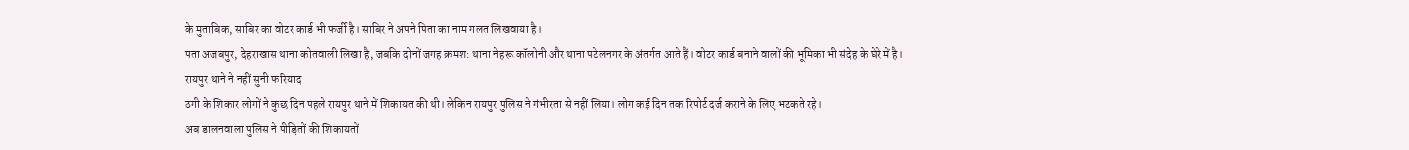के मुताबिक, साबिर का वोटर कार्ड भी फर्जी है। साबिर ने अपने पिता का नाम गलत लिखवाया है।
पता अजबपुर, देहराखास थाना कोतवाली लिखा है, जबकि दोनों जगह क्रमश: थाना नेहरू कॉलोनी और थाना पटेलनगर के अंतर्गत आते हैं। वोटर कार्ड बनाने वालों की भूमिका भी संदेह के घेरे में है।
रायपुर थाने ने नहीं सुनी फरियाद
ठगी के शिकार लोगों ने कुछ दिन पहले रायपुर थाने में शिकायत की थी। लेकिन रायपुर पुलिस ने गंभीरता से नहीं लिया। लोग कई दिन तक रिपोर्ट दर्ज कराने के लिए भटकते रहे।
अब डालनवाला पुलिस ने पीड़ितों की शिकायतों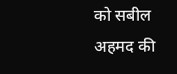को सबील अहमद की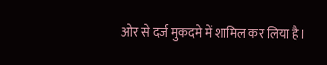ओर से दर्ज मुकदमे में शामिल कर लिया है।